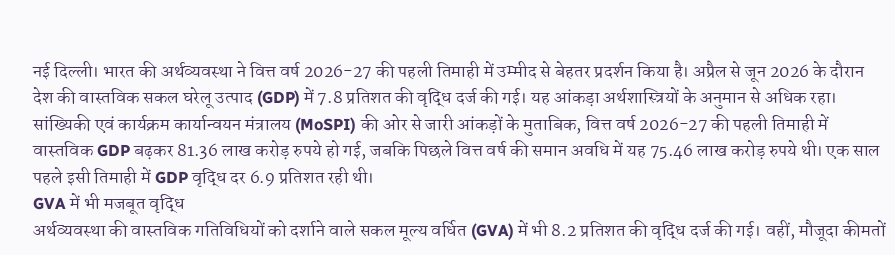नई दिल्ली। भारत की अर्थव्यवस्था ने वित्त वर्ष 2026-27 की पहली तिमाही में उम्मीद से बेहतर प्रदर्शन किया है। अप्रैल से जून 2026 के दौरान देश की वास्तविक सकल घरेलू उत्पाद (GDP) में 7.8 प्रतिशत की वृद्धि दर्ज की गई। यह आंकड़ा अर्थशास्त्रियों के अनुमान से अधिक रहा।
सांख्यिकी एवं कार्यक्रम कार्यान्वयन मंत्रालय (MoSPI) की ओर से जारी आंकड़ों के मुताबिक, वित्त वर्ष 2026-27 की पहली तिमाही में वास्तविक GDP बढ़कर 81.36 लाख करोड़ रुपये हो गई, जबकि पिछले वित्त वर्ष की समान अवधि में यह 75.46 लाख करोड़ रुपये थी। एक साल पहले इसी तिमाही में GDP वृद्धि दर 6.9 प्रतिशत रही थी।
GVA में भी मजबूत वृद्धि
अर्थव्यवस्था की वास्तविक गतिविधियों को दर्शाने वाले सकल मूल्य वर्धित (GVA) में भी 8.2 प्रतिशत की वृद्धि दर्ज की गई। वहीं, मौजूदा कीमतों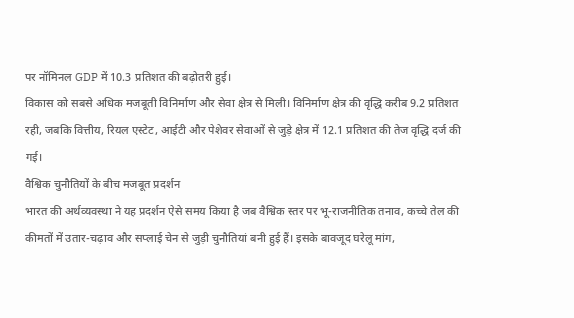पर नॉमिनल GDP में 10.3 प्रतिशत की बढ़ोतरी हुई।
विकास को सबसे अधिक मजबूती विनिर्माण और सेवा क्षेत्र से मिली। विनिर्माण क्षेत्र की वृद्धि करीब 9.2 प्रतिशत रही, जबकि वित्तीय, रियल एस्टेट, आईटी और पेशेवर सेवाओं से जुड़े क्षेत्र में 12.1 प्रतिशत की तेज वृद्धि दर्ज की गई।
वैश्विक चुनौतियों के बीच मजबूत प्रदर्शन
भारत की अर्थव्यवस्था ने यह प्रदर्शन ऐसे समय किया है जब वैश्विक स्तर पर भू-राजनीतिक तनाव, कच्चे तेल की कीमतों में उतार-चढ़ाव और सप्लाई चेन से जुड़ी चुनौतियां बनी हुई हैं। इसके बावजूद घरेलू मांग,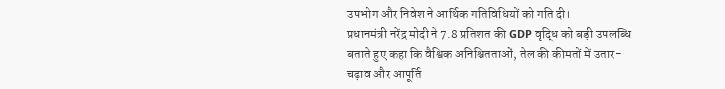उपभोग और निवेश ने आर्थिक गतिविधियों को गति दी।
प्रधानमंत्री नरेंद्र मोदी ने 7.8 प्रतिशत की GDP वृद्धि को बड़ी उपलब्धि बताते हुए कहा कि वैश्विक अनिश्चितताओं, तेल की कीमतों में उतार-चढ़ाव और आपूर्ति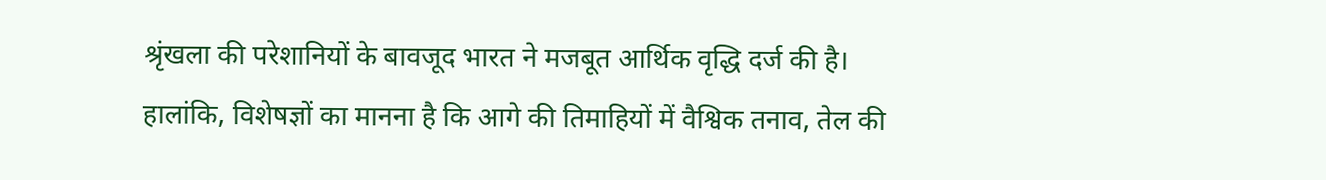श्रृंखला की परेशानियों के बावजूद भारत ने मजबूत आर्थिक वृद्धि दर्ज की है।
हालांकि, विशेषज्ञों का मानना है कि आगे की तिमाहियों में वैश्विक तनाव, तेल की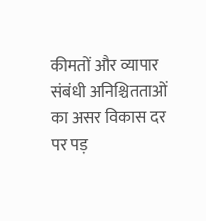कीमतों और व्यापार संबंधी अनिश्चितताओं का असर विकास दर पर पड़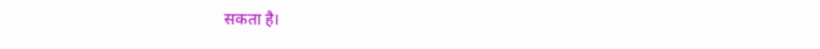सकता है।